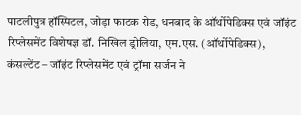पाटलीपुत्र हॉस्पिटल, जोड़ा फाटक रोड, धनबाद के ऑर्थोपेडिक्स एवं जॉइंट रिप्लेसमेंट विशेषज्ञ डॉ. निखिल ड्रोलिया, एम.एस. (ऑर्थोपेडिक्स), कंसल्टेंट – जॉइंट रिप्लेसमेंट एवं ट्रॉमा सर्जन ने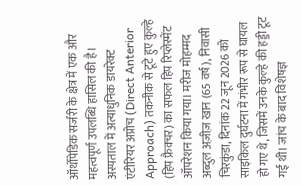ऑर्थोपेडिक सर्जरी के क्षेत्र में एक और महत्वपूर्ण उपलब्धि हासिल की है। अस्पताल में अत्याधुनिक डायरेक्ट एंटीरियर अप्रोच (Direct Anterior Approach) तकनीक से टूटे हुए कुल्हे (हिप फ्रैक्चर) का सफल हिप रिप्लेस्मेंट ऑपरेशन किया गया। मरीज मोहम्मद अब्दुल अज़ीज़ खान (65 वर्ष), निवासी चिरकुंडा, दिनांक 22 जून 2026 को साइकिल दुर्घटना में गंभीर रूप से घायल हो गए थे, जिसमें उनके कुल्हे की हड्डी टूट गई थी। जांच के बाद विशेषज्ञ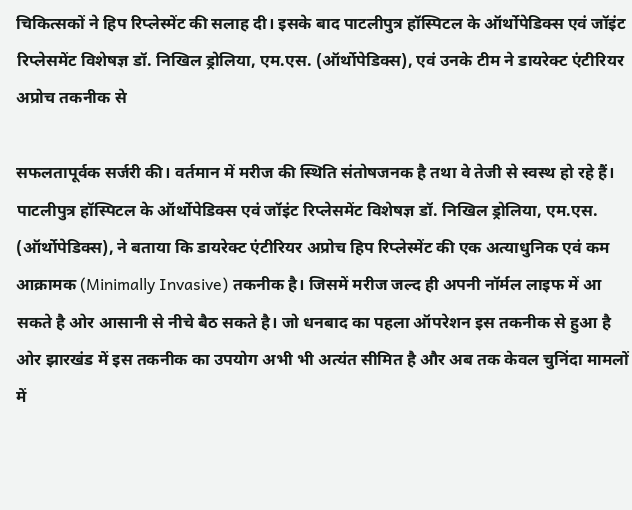चिकित्सकों ने हिप रिप्लेस्मेंट की सलाह दी। इसके बाद पाटलीपुत्र हॉस्पिटल के ऑर्थोपेडिक्स एवं जॉइंट रिप्लेसमेंट विशेषज्ञ डॉ. निखिल ड्रोलिया, एम.एस. (ऑर्थोपेडिक्स), एवं उनके टीम ने डायरेक्ट एंटीरियर अप्रोच तकनीक से

सफलतापूर्वक सर्जरी की। वर्तमान में मरीज की स्थिति संतोषजनक है तथा वे तेजी से स्वस्थ हो रहे हैं। पाटलीपुत्र हॉस्पिटल के ऑर्थोपेडिक्स एवं जॉइंट रिप्लेसमेंट विशेषज्ञ डॉ. निखिल ड्रोलिया, एम.एस. (ऑर्थोपेडिक्स), ने बताया कि डायरेक्ट एंटीरियर अप्रोच हिप रिप्लेस्मेंट की एक अत्याधुनिक एवं कम आक्रामक (Minimally Invasive) तकनीक है। जिसमें मरीज जल्द ही अपनी नॉर्मल लाइफ में आ सकते है ओर आसानी से नीचे बैठ सकते है। जो धनबाद का पहला ऑपरेशन इस तकनीक से हुआ है ओर झारखंड में इस तकनीक का उपयोग अभी भी अत्यंत सीमित है और अब तक केवल चुनिंदा मामलों में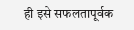ही इसे सफलतापूर्वक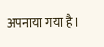अपनाया गया है।